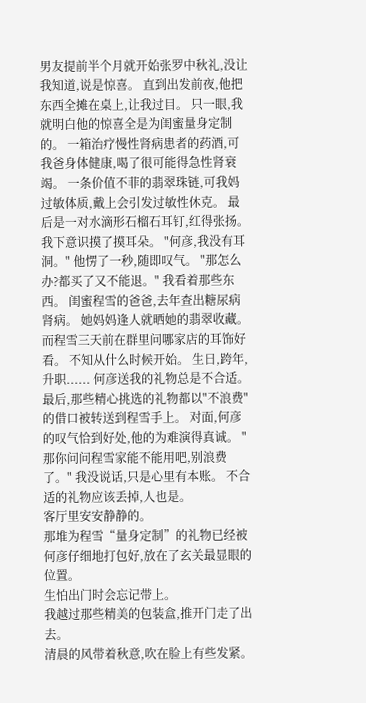男友提前半个月就开始张罗中秋礼,没让我知道,说是惊喜。 直到出发前夜,他把东西全摊在桌上,让我过目。 只一眼,我就明白他的惊喜全是为闺蜜量身定制的。 一箱治疗慢性肾病患者的药酒,可我爸身体健康,喝了很可能得急性肾衰竭。 一条价值不菲的翡翠珠链,可我妈过敏体质,戴上会引发过敏性休克。 最后是一对水滴形石榴石耳钉,红得张扬。 我下意识摸了摸耳朵。 "何彦,我没有耳洞。" 他愣了一秒,随即叹气。 "那怎么办?都买了又不能退。" 我看着那些东西。 闺蜜程雪的爸爸,去年查出糖尿病肾病。 她妈妈逢人就晒她的翡翠收藏。 而程雪三天前在群里问哪家店的耳饰好看。 不知从什么时候开始。 生日,跨年,升职...... 何彦送我的礼物总是不合适。 最后,那些精心挑选的礼物都以"不浪费"的借口被转送到程雪手上。 对面,何彦的叹气恰到好处,他的为难演得真诚。 "那你问问程雪家能不能用吧,别浪费了。" 我没说话,只是心里有本账。 不合适的礼物应该丢掉,人也是。
客厅里安安静静的。
那堆为程雪“量身定制”的礼物已经被何彦仔细地打包好,放在了玄关最显眼的位置。
生怕出门时会忘记带上。
我越过那些精美的包装盒,推开门走了出去。
清晨的风带着秋意,吹在脸上有些发紧。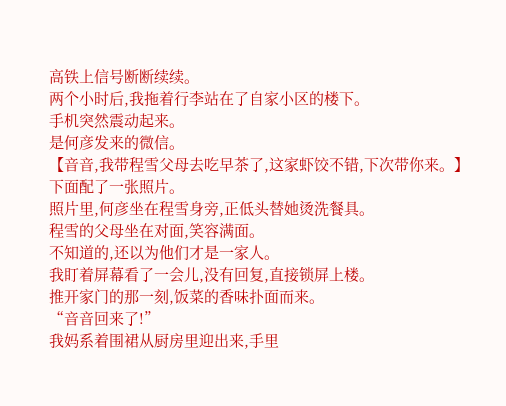高铁上信号断断续续。
两个小时后,我拖着行李站在了自家小区的楼下。
手机突然震动起来。
是何彦发来的微信。
【音音,我带程雪父母去吃早茶了,这家虾饺不错,下次带你来。】
下面配了一张照片。
照片里,何彦坐在程雪身旁,正低头替她烫洗餐具。
程雪的父母坐在对面,笑容满面。
不知道的,还以为他们才是一家人。
我盯着屏幕看了一会儿,没有回复,直接锁屏上楼。
推开家门的那一刻,饭菜的香味扑面而来。
“音音回来了!”
我妈系着围裙从厨房里迎出来,手里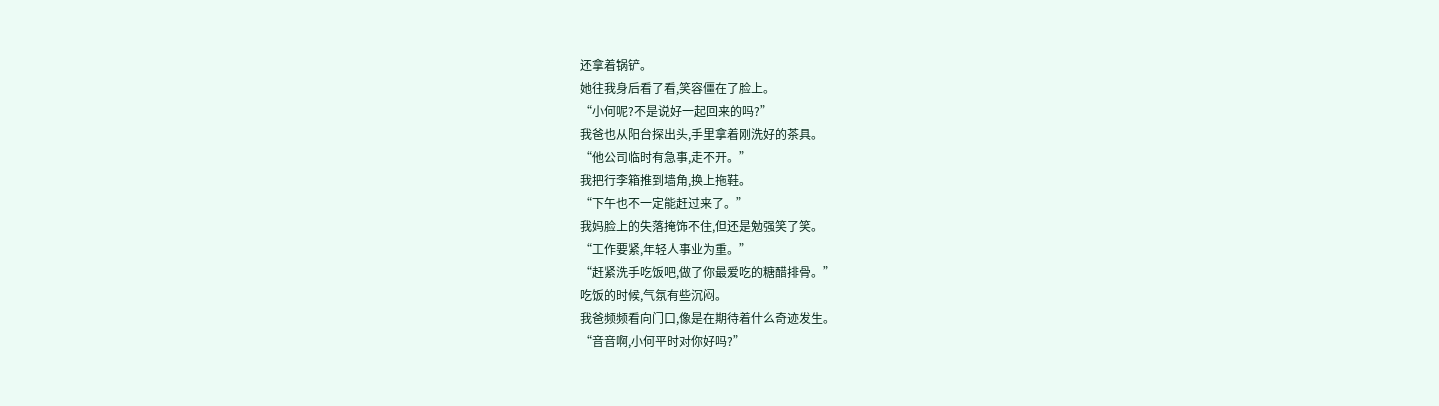还拿着锅铲。
她往我身后看了看,笑容僵在了脸上。
“小何呢?不是说好一起回来的吗?”
我爸也从阳台探出头,手里拿着刚洗好的茶具。
“他公司临时有急事,走不开。”
我把行李箱推到墙角,换上拖鞋。
“下午也不一定能赶过来了。”
我妈脸上的失落掩饰不住,但还是勉强笑了笑。
“工作要紧,年轻人事业为重。”
“赶紧洗手吃饭吧,做了你最爱吃的糖醋排骨。”
吃饭的时候,气氛有些沉闷。
我爸频频看向门口,像是在期待着什么奇迹发生。
“音音啊,小何平时对你好吗?”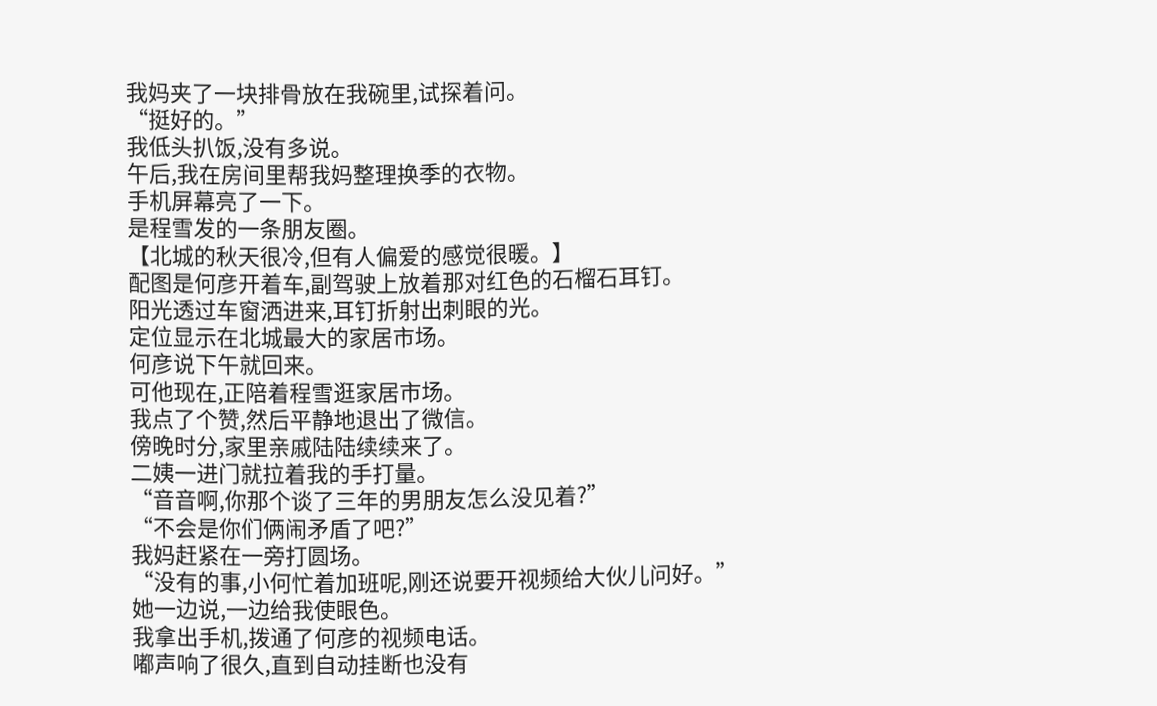我妈夹了一块排骨放在我碗里,试探着问。
“挺好的。”
我低头扒饭,没有多说。
午后,我在房间里帮我妈整理换季的衣物。
手机屏幕亮了一下。
是程雪发的一条朋友圈。
【北城的秋天很冷,但有人偏爱的感觉很暖。】
配图是何彦开着车,副驾驶上放着那对红色的石榴石耳钉。
阳光透过车窗洒进来,耳钉折射出刺眼的光。
定位显示在北城最大的家居市场。
何彦说下午就回来。
可他现在,正陪着程雪逛家居市场。
我点了个赞,然后平静地退出了微信。
傍晚时分,家里亲戚陆陆续续来了。
二姨一进门就拉着我的手打量。
“音音啊,你那个谈了三年的男朋友怎么没见着?”
“不会是你们俩闹矛盾了吧?”
我妈赶紧在一旁打圆场。
“没有的事,小何忙着加班呢,刚还说要开视频给大伙儿问好。”
她一边说,一边给我使眼色。
我拿出手机,拨通了何彦的视频电话。
嘟声响了很久,直到自动挂断也没有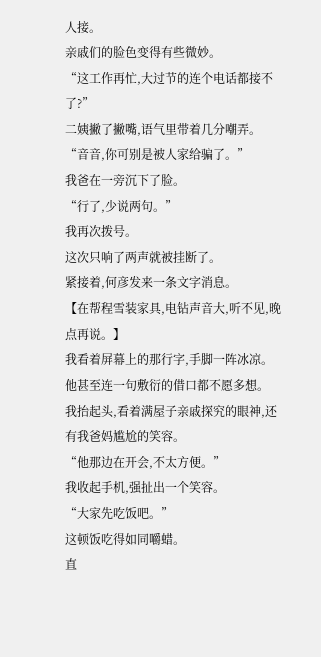人接。
亲戚们的脸色变得有些微妙。
“这工作再忙,大过节的连个电话都接不了?”
二姨撇了撇嘴,语气里带着几分嘲弄。
“音音,你可别是被人家给骗了。”
我爸在一旁沉下了脸。
“行了,少说两句。”
我再次拨号。
这次只响了两声就被挂断了。
紧接着,何彦发来一条文字消息。
【在帮程雪装家具,电钻声音大,听不见,晚点再说。】
我看着屏幕上的那行字,手脚一阵冰凉。
他甚至连一句敷衍的借口都不愿多想。
我抬起头,看着满屋子亲戚探究的眼神,还有我爸妈尴尬的笑容。
“他那边在开会,不太方便。”
我收起手机,强扯出一个笑容。
“大家先吃饭吧。”
这顿饭吃得如同嚼蜡。
直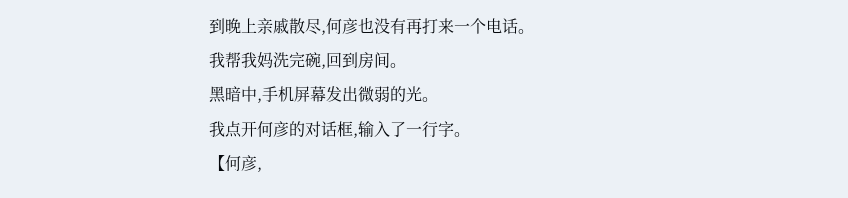到晚上亲戚散尽,何彦也没有再打来一个电话。
我帮我妈洗完碗,回到房间。
黑暗中,手机屏幕发出微弱的光。
我点开何彦的对话框,输入了一行字。
【何彦,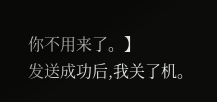你不用来了。】
发送成功后,我关了机。